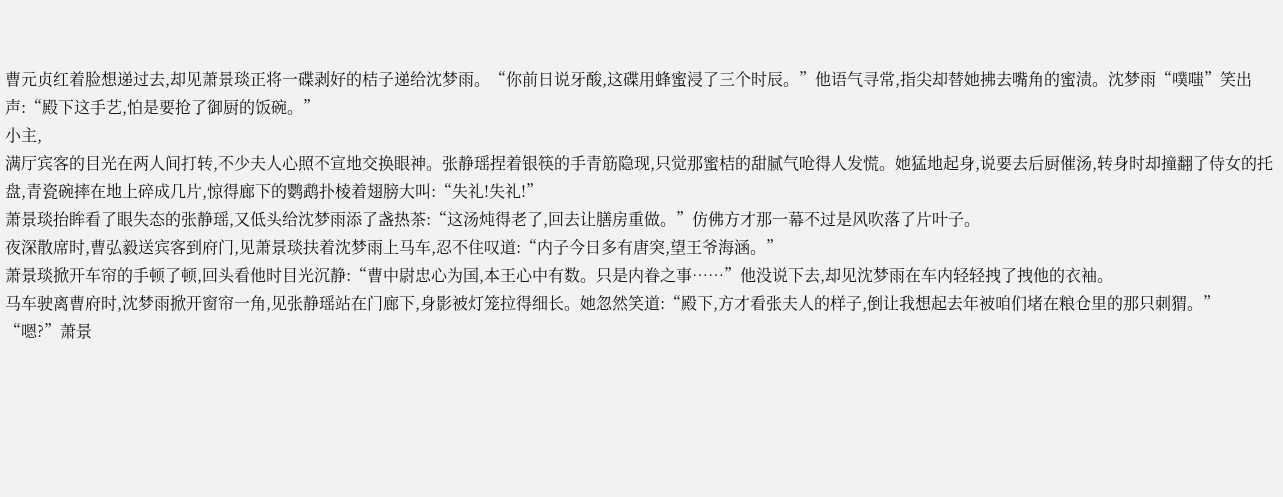曹元贞红着脸想递过去,却见萧景琰正将一碟剥好的桔子递给沈梦雨。“你前日说牙酸,这碟用蜂蜜浸了三个时辰。”他语气寻常,指尖却替她拂去嘴角的蜜渍。沈梦雨“噗嗤”笑出声:“殿下这手艺,怕是要抢了御厨的饭碗。”
小主,
满厅宾客的目光在两人间打转,不少夫人心照不宣地交换眼神。张静瑶捏着银筷的手青筋隐现,只觉那蜜桔的甜腻气呛得人发慌。她猛地起身,说要去后厨催汤,转身时却撞翻了侍女的托盘,青瓷碗摔在地上碎成几片,惊得廊下的鹦鹉扑棱着翅膀大叫:“失礼!失礼!”
萧景琰抬眸看了眼失态的张静瑶,又低头给沈梦雨添了盏热茶:“这汤炖得老了,回去让膳房重做。”仿佛方才那一幕不过是风吹落了片叶子。
夜深散席时,曹弘毅送宾客到府门,见萧景琰扶着沈梦雨上马车,忍不住叹道:“内子今日多有唐突,望王爷海涵。”
萧景琰掀开车帘的手顿了顿,回头看他时目光沉静:“曹中尉忠心为国,本王心中有数。只是内眷之事……”他没说下去,却见沈梦雨在车内轻轻拽了拽他的衣袖。
马车驶离曹府时,沈梦雨掀开窗帘一角,见张静瑶站在门廊下,身影被灯笼拉得细长。她忽然笑道:“殿下,方才看张夫人的样子,倒让我想起去年被咱们堵在粮仓里的那只刺猬。”
“嗯?”萧景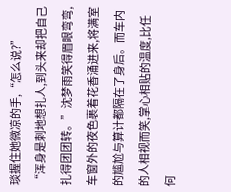琰握住她微凉的手,“怎么说?”
“浑身是刺地想扎人,到头来却把自己扎得团团转。”沈梦雨笑得眉眼弯弯,车窗外的夜色裹着花香涌进来,将满室的尴尬与算计都隔在了身后。而车内的人相视而笑,掌心相贴的温度,比任何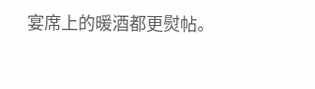宴席上的暖酒都更熨帖。